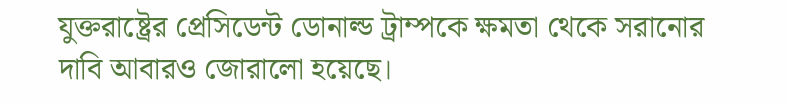যুক্তরাষ্ট্রের প্রেসিডেন্ট ডোনাল্ড ট্রাম্পকে ক্ষমতা থেকে সরানোর দাবি আবারও জোরালো হয়েছে।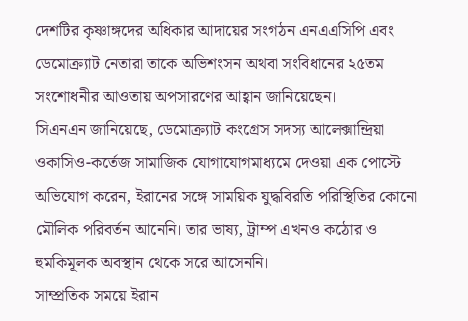দেশটির কৃষ্ণাঙ্গদের অধিকার আদায়ের সংগঠন এনএএসিপি এবং ডেমোক্র্যাট নেতারা তাকে অভিশংসন অথবা সংবিধানের ২৫তম সংশোধনীর আওতায় অপসারণের আহ্বান জানিয়েছেন।
সিএনএন জানিয়েছে, ডেমোক্র্যাট কংগ্রেস সদস্য আলেক্সান্দ্রিয়া ওকাসিও-কর্তেজ সামাজিক যোগাযোগমাধ্যমে দেওয়া এক পোস্টে অভিযোগ করেন, ইরানের সঙ্গে সাময়িক যুদ্ধবিরতি পরিস্থিতির কোনো মৌলিক পরিবর্তন আনেনি। তার ভাষ্য, ট্রাম্প এখনও কঠোর ও হুমকিমূলক অবস্থান থেকে সরে আসেননি।
সাম্প্রতিক সময়ে ইরান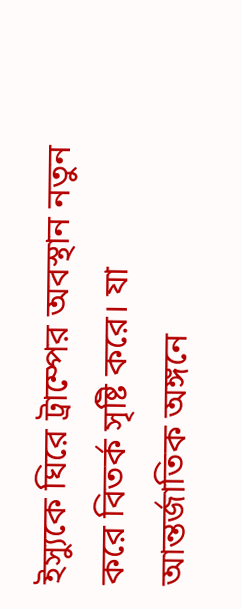ইস্যুকে ঘিরে ট্রাম্পের অবস্থান নতুন করে বিতর্ক সৃষ্টি করে। যা আন্তর্জাতিক অঙ্গনে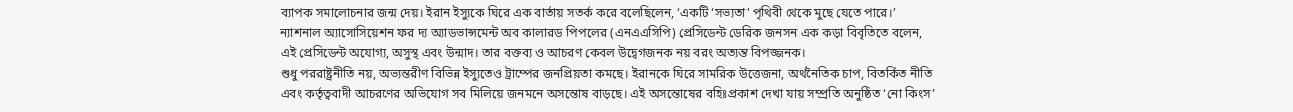ব্যাপক সমালোচনার জন্ম দেয়। ইরান ইস্যুকে ঘিরে এক বার্তায় সতর্ক করে বলেছিলেন, ‘একটি ‘সভ্যতা’ পৃথিবী থেকে মুছে যেতে পারে।’
ন্যাশনাল অ্যাসোসিয়েশন ফর দ্য অ্যাডভান্সমেন্ট অব কালারড পিপলের (এনএএসিপি) প্রেসিডেন্ট ডেরিক জনসন এক কড়া বিবৃতিতে বলেন, এই প্রেসিডেন্ট অযোগ্য, অসুস্থ এবং উন্মাদ। তার বক্তব্য ও আচরণ কেবল উদ্বেগজনক নয় বরং অত্যন্ত বিপজ্জনক।
শুধু পররাষ্ট্রনীতি নয়, অভ্যন্তরীণ বিভিন্ন ইস্যুতেও ট্রাম্পের জনপ্রিয়তা কমছে। ইরানকে ঘিরে সামরিক উত্তেজনা, অর্থনৈতিক চাপ, বিতর্কিত নীতি এবং কর্তৃত্ববাদী আচরণের অভিযোগ সব মিলিয়ে জনমনে অসন্তোষ বাড়ছে। এই অসন্তোষের বহিঃপ্রকাশ দেখা যায় সম্প্রতি অনুষ্ঠিত ‘নো কিংস’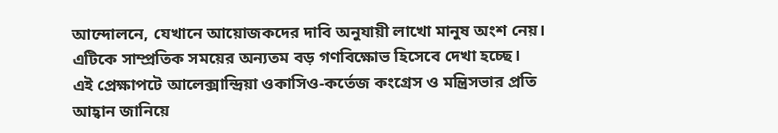আন্দোলনে, যেখানে আয়োজকদের দাবি অনুযায়ী লাখো মানুষ অংশ নেয়। এটিকে সাম্প্রতিক সময়ের অন্যতম বড় গণবিক্ষোভ হিসেবে দেখা হচ্ছে।
এই প্রেক্ষাপটে আলেক্সান্দ্রিয়া ওকাসিও-কর্তেজ কংগ্রেস ও মন্ত্রিসভার প্রতি আহ্বান জানিয়ে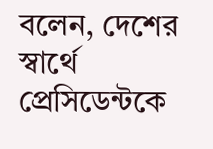বলেন, দেশের স্বার্থে প্রেসিডেন্টকে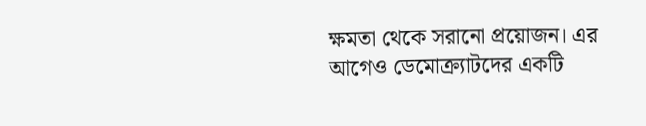ক্ষমতা থেকে সরানো প্রয়োজন। এর আগেও ডেমোক্র্যাটদের একটি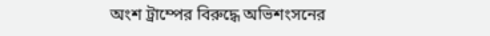অংশ ট্রাম্পের বিরুদ্ধে অভিশংসনের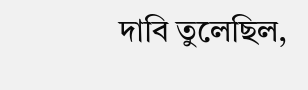দাবি তুলেছিল,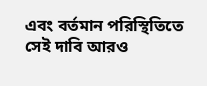এবং বর্তমান পরিস্থিতিতে সেই দাবি আরও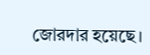জোরদার হয়েছে।